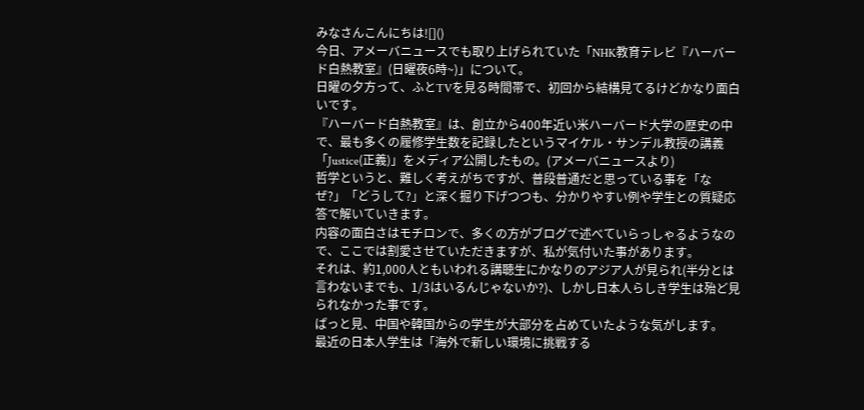みなさんこんにちは![]()
今日、アメーバニュースでも取り上げられていた「NHK教育テレビ『ハーバード白熱教室』(日曜夜6時~)」について。
日曜の夕方って、ふとTVを見る時間帯で、初回から結構見てるけどかなり面白いです。
『ハーバード白熱教室』は、創立から400年近い米ハーバード大学の歴史の中で、最も多くの履修学生数を記録したというマイケル・サンデル教授の講義「Justice(正義)」をメディア公開したもの。(アメーバニュースより)
哲学というと、難しく考えがちですが、普段普通だと思っている事を「なぜ?」「どうして?」と深く掘り下げつつも、分かりやすい例や学生との質疑応答で解いていきます。
内容の面白さはモチロンで、多くの方がブログで述べていらっしゃるようなので、ここでは割愛させていただきますが、私が気付いた事があります。
それは、約1,000人ともいわれる講聴生にかなりのアジア人が見られ(半分とは言わないまでも、1/3はいるんじゃないか?)、しかし日本人らしき学生は殆ど見られなかった事です。
ぱっと見、中国や韓国からの学生が大部分を占めていたような気がします。
最近の日本人学生は「海外で新しい環境に挑戦する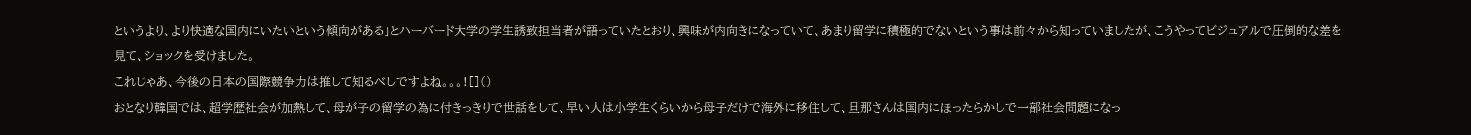というより、より快適な国内にいたいという傾向がある」とハーバード大学の学生誘致担当者が語っていたとおり、興味が内向きになっていて、あまり留学に積極的でないという事は前々から知っていましたが、こうやってビジュアルで圧倒的な差を見て、ショックを受けました。
これじゃあ、今後の日本の国際競争力は推して知るべしですよね。。。![]()
おとなり韓国では、超学歴社会が加熱して、母が子の留学の為に付きっきりで世話をして、早い人は小学生くらいから母子だけで海外に移住して、旦那さんは国内にほったらかしで一部社会問題になっ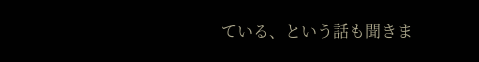ている、という話も聞きま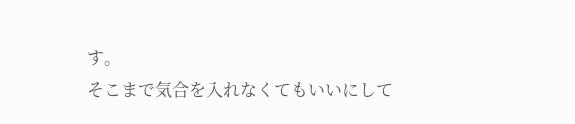す。
そこまで気合を入れなくてもいいにして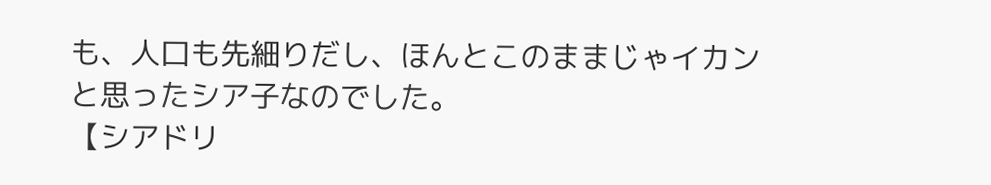も、人口も先細りだし、ほんとこのままじゃイカン
と思ったシア子なのでした。
【シアドリ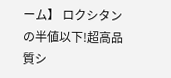ーム】 ロクシタンの半値以下!超高品質シ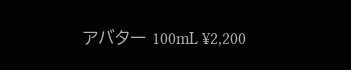アバター 100mL ¥2,200